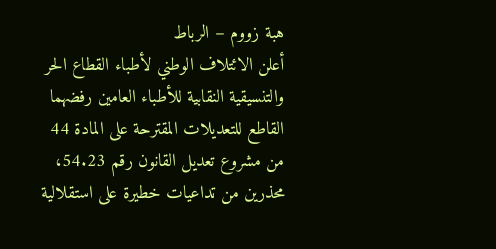هبة زووم – الرباط
أعلن الائتلاف الوطني لأطباء القطاع الحر والتنسيقية النقابية للأطباء العامين رفضهما القاطع للتعديلات المقترحة على المادة 44 من مشروع تعديل القانون رقم 54.23، محذرين من تداعيات خطيرة على استقلالية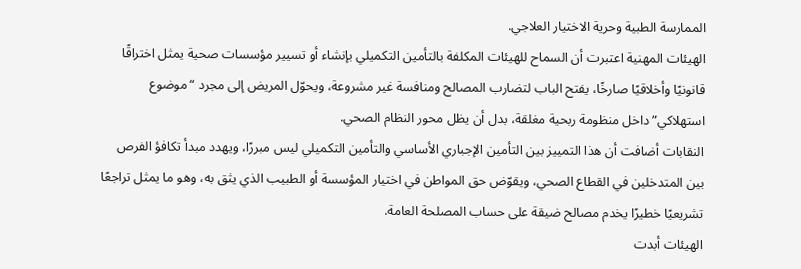الممارسة الطبية وحرية الاختيار العلاجي.
الهيئات المهنية اعتبرت أن السماح للهيئات المكلفة بالتأمين التكميلي بإنشاء أو تسيير مؤسسات صحية يمثل اختراقًا قانونيًا وأخلاقيًا صارخًا، يفتح الباب لتضارب المصالح ومنافسة غير مشروعة، ويحوّل المريض إلى مجرد “موضوع استهلاكي” داخل منظومة ربحية مغلقة، بدل أن يظل محور النظام الصحي.
النقابات أضافت أن هذا التمييز بين التأمين الإجباري الأساسي والتأمين التكميلي ليس مبررًا، ويهدد مبدأ تكافؤ الفرص بين المتدخلين في القطاع الصحي، ويقوّض حق المواطن في اختيار المؤسسة أو الطبيب الذي يثق به، وهو ما يمثل تراجعًا تشريعيًا خطيرًا يخدم مصالح ضيقة على حساب المصلحة العامة.
الهيئات أبدت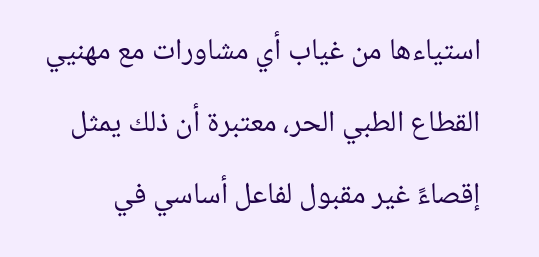استياءها من غياب أي مشاورات مع مهنيي القطاع الطبي الحر، معتبرة أن ذلك يمثل إقصاءً غير مقبول لفاعل أساسي في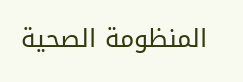المنظومة الصحية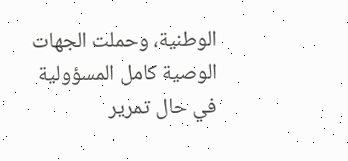الوطنية، وحملت الجهات الوصية كامل المسؤولية في حال تمرير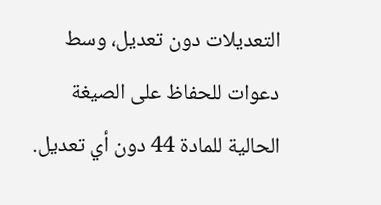التعديلات دون تعديل، وسط دعوات للحفاظ على الصيغة الحالية للمادة 44 دون أي تعديل.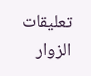تعليقات الزوار